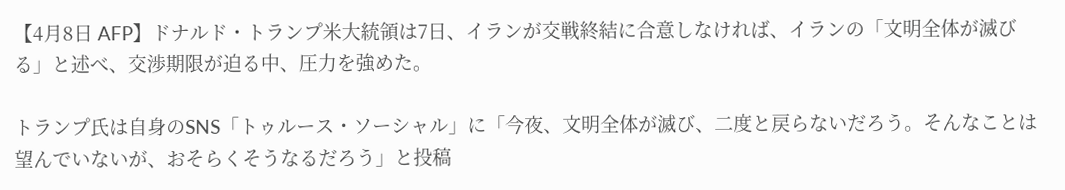【4月8日 AFP】ドナルド・トランプ米大統領は7日、イランが交戦終結に合意しなければ、イランの「文明全体が滅びる」と述べ、交渉期限が迫る中、圧力を強めた。

トランプ氏は自身のSNS「トゥルース・ソーシャル」に「今夜、文明全体が滅び、二度と戻らないだろう。そんなことは望んでいないが、おそらくそうなるだろう」と投稿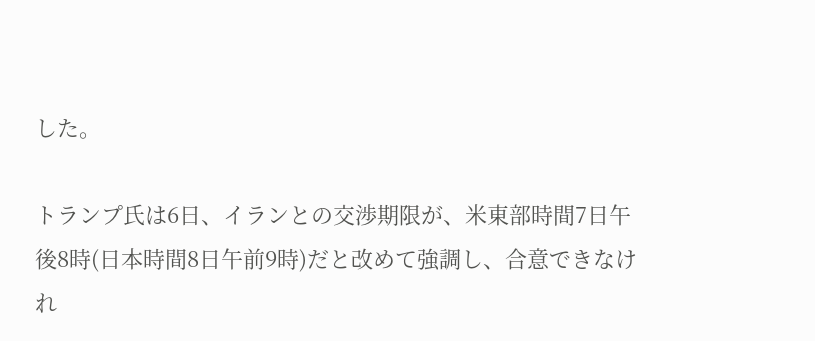した。

トランプ氏は6日、イランとの交渉期限が、米東部時間7日午後8時(日本時間8日午前9時)だと改めて強調し、合意できなけれ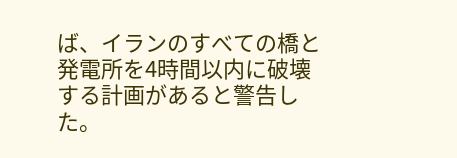ば、イランのすべての橋と発電所を4時間以内に破壊する計画があると警告した。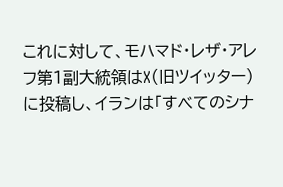これに対して、モハマド・レザ・アレフ第1副大統領はX(旧ツイッター)に投稿し、イランは「すべてのシナ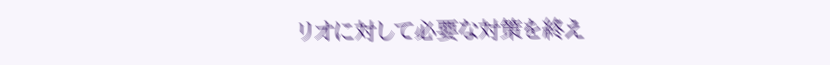リオに対して必要な対策を終え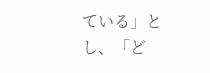ている」とし、「ど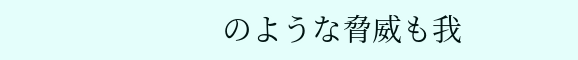のような脅威も我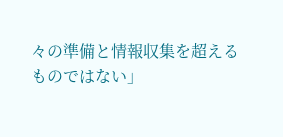々の準備と情報収集を超えるものではない」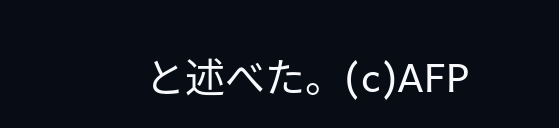と述べた。(c)AFP